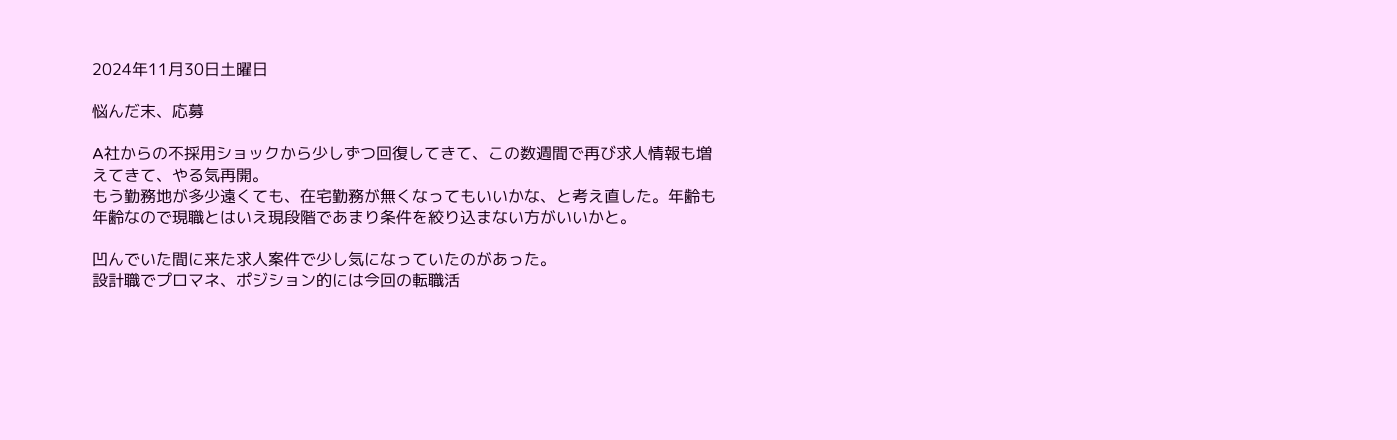2024年11月30日土曜日

悩んだ末、応募

A社からの不採用ショックから少しずつ回復してきて、この数週間で再び求人情報も増えてきて、やる気再開。
もう勤務地が多少遠くても、在宅勤務が無くなってもいいかな、と考え直した。年齢も年齢なので現職とはいえ現段階であまり条件を絞り込まない方がいいかと。

凹んでいた間に来た求人案件で少し気になっていたのがあった。
設計職でプロマネ、ポジション的には今回の転職活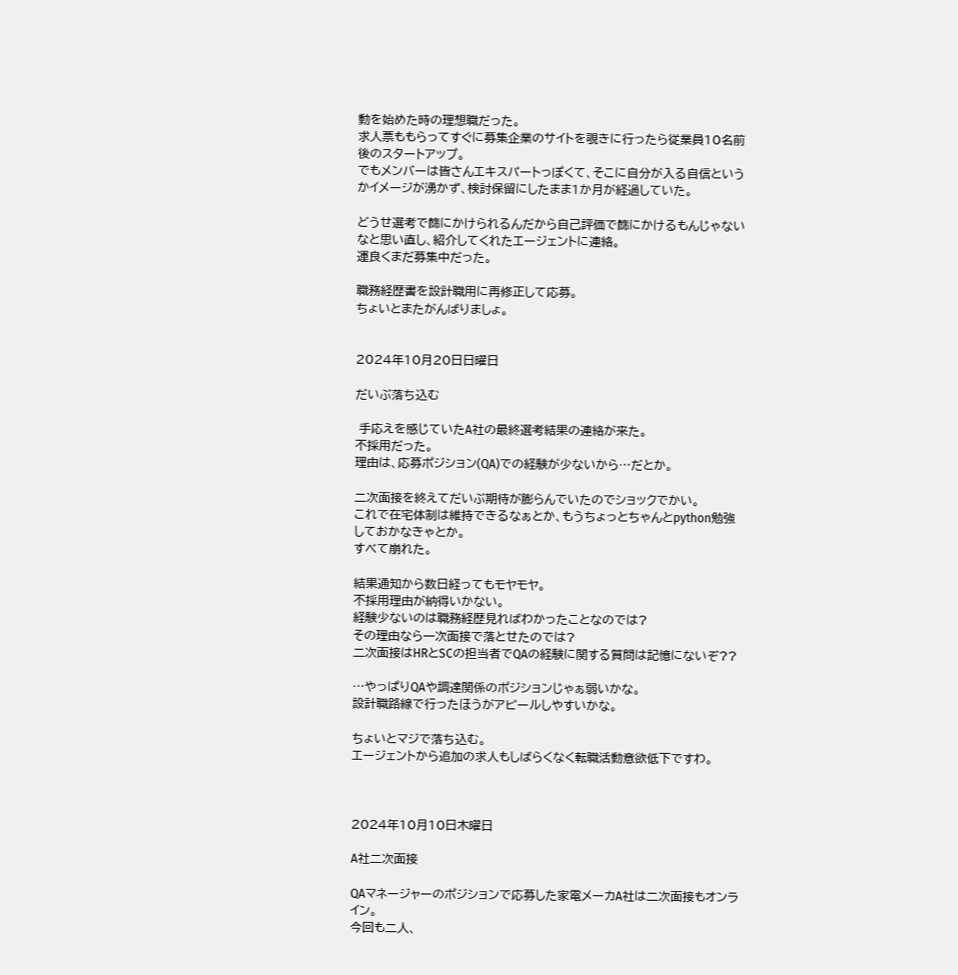動を始めた時の理想職だった。
求人票ももらってすぐに募集企業のサイトを覗きに行ったら従業員10名前後のスタートアップ。
でもメンバーは皆さんエキスパートっぽくて、そこに自分が入る自信というかイメージが湧かず、検討保留にしたまま1か月が経過していた。

どうせ選考で篩にかけられるんだから自己評価で篩にかけるもんじゃないなと思い直し、紹介してくれたエージェントに連絡。
運良くまだ募集中だった。

職務経歴書を設計職用に再修正して応募。
ちょいとまたがんばりましょ。


2024年10月20日日曜日

だいぶ落ち込む

 手応えを感じていたA社の最終選考結果の連絡が来た。
不採用だった。
理由は、応募ポジション(QA)での経験が少ないから…だとか。

二次面接を終えてだいぶ期待が膨らんでいたのでショックでかい。
これで在宅体制は維持できるなぁとか、もうちょっとちゃんとpython勉強しておかなきゃとか。
すべて崩れた。

結果通知から数日経ってもモヤモヤ。
不採用理由が納得いかない。
経験少ないのは職務経歴見ればわかったことなのでは?
その理由なら一次面接で落とせたのでは?
二次面接はHRとSCの担当者でQAの経験に関する質問は記憶にないぞ??

…やっぱりQAや調達関係のポジションじゃぁ弱いかな。
設計職路線で行ったほうがアピールしやすいかな。

ちょいとマジで落ち込む。
エージェントから追加の求人もしばらくなく転職活動意欲低下ですわ。



2024年10月10日木曜日

A社二次面接

QAマネージャーのポジションで応募した家電メーカA社は二次面接もオンライン。
今回も二人、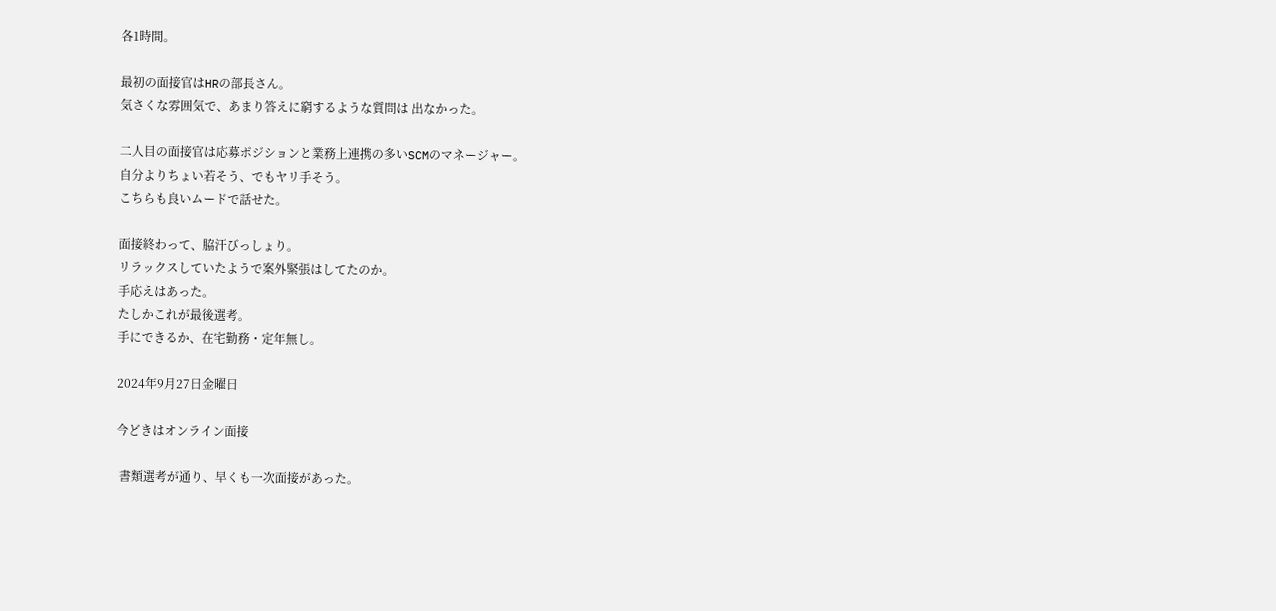各1時間。

最初の面接官はHRの部長さん。
気さくな雰囲気で、あまり答えに窮するような質問は 出なかった。

二人目の面接官は応募ポジションと業務上連携の多いSCMのマネージャー。
自分よりちょい若そう、でもヤリ手そう。
こちらも良いムードで話せた。

面接終わって、脇汗びっしょり。
リラックスしていたようで案外緊張はしてたのか。
手応えはあった。
たしかこれが最後選考。
手にできるか、在宅勤務・定年無し。

2024年9月27日金曜日

今どきはオンライン面接

 書類選考が通り、早くも一次面接があった。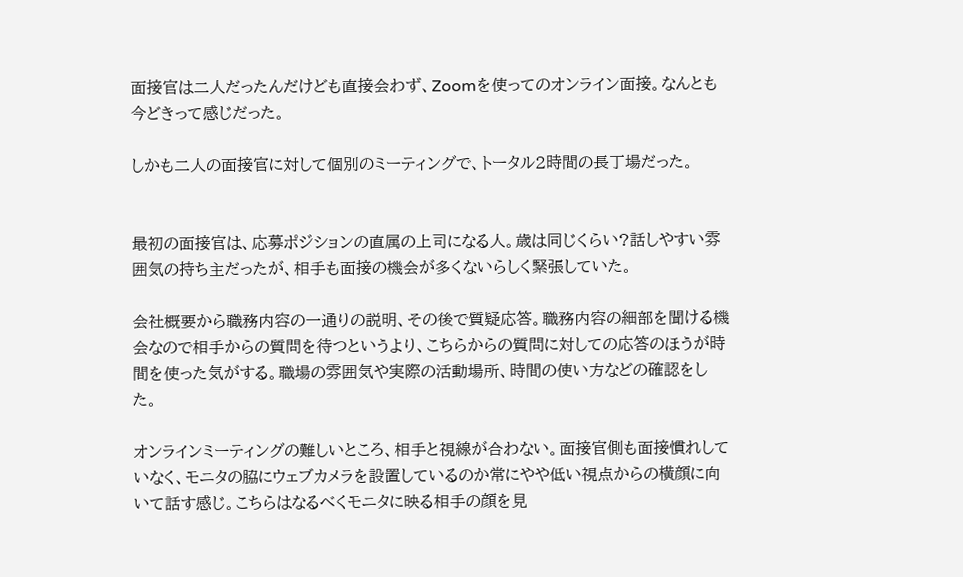面接官は二人だったんだけども直接会わず、Zoomを使ってのオンライン面接。なんとも今どきって感じだった。

しかも二人の面接官に対して個別のミーティングで、トータル2時間の長丁場だった。


最初の面接官は、応募ポジションの直属の上司になる人。歳は同じくらい?話しやすい雰囲気の持ち主だったが、相手も面接の機会が多くないらしく緊張していた。

会社概要から職務内容の一通りの説明、その後で質疑応答。職務内容の細部を聞ける機会なので相手からの質問を待つというより、こちらからの質問に対しての応答のほうが時間を使った気がする。職場の雰囲気や実際の活動場所、時間の使い方などの確認をした。

オンラインミーティングの難しいところ、相手と視線が合わない。面接官側も面接慣れしていなく、モニタの脇にウェブカメラを設置しているのか常にやや低い視点からの横顔に向いて話す感じ。こちらはなるべくモニタに映る相手の顔を見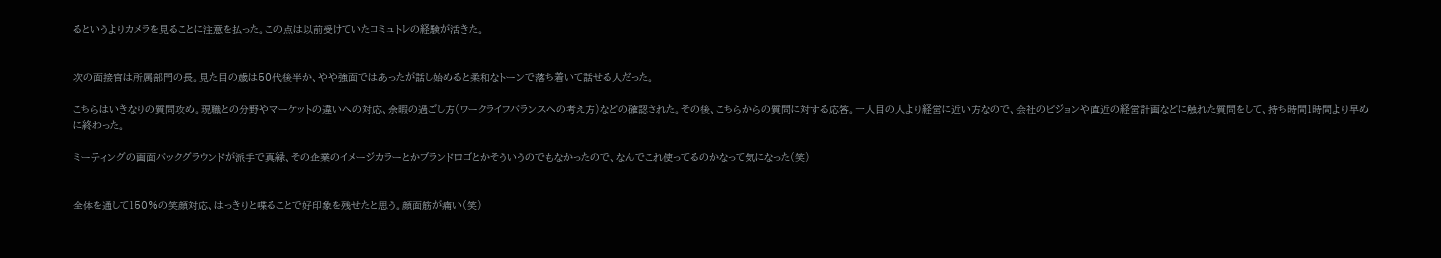るというよりカメラを見ることに注意を払った。この点は以前受けていたコミュトレの経験が活きた。


次の面接官は所属部門の長。見た目の歳は50代後半か、やや強面ではあったが話し始めると柔和なトーンで落ち着いて話せる人だった。

こちらはいきなりの質問攻め。現職との分野やマーケットの違いへの対応、余暇の過ごし方(ワークライフバランスへの考え方)などの確認された。その後、こちらからの質問に対する応答。一人目の人より経営に近い方なので、会社のビジョンや直近の経営計画などに触れた質問をして、持ち時間1時間より早めに終わった。

ミーティングの画面バックグラウンドが派手で真緑、その企業のイメージカラーとかブランドロゴとかそういうのでもなかったので、なんでこれ使ってるのかなって気になった(笑)


全体を通して150%の笑顔対応、はっきりと喋ることで好印象を残せたと思う。顔面筋が痛い(笑)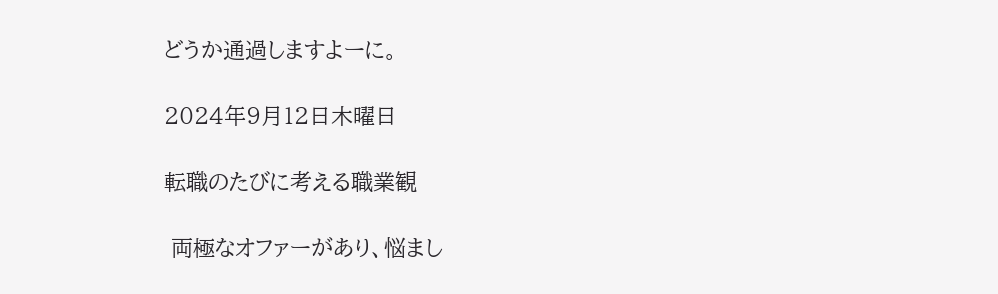どうか通過しますよーに。

2024年9月12日木曜日

転職のたびに考える職業観

 両極なオファーがあり、悩まし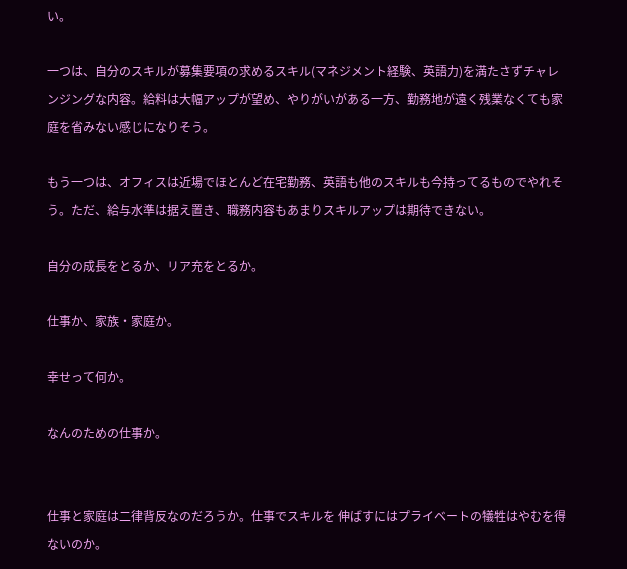い。

一つは、自分のスキルが募集要項の求めるスキル(マネジメント経験、英語力)を満たさずチャレンジングな内容。給料は大幅アップが望め、やりがいがある一方、勤務地が遠く残業なくても家庭を省みない感じになりそう。

もう一つは、オフィスは近場でほとんど在宅勤務、英語も他のスキルも今持ってるものでやれそう。ただ、給与水準は据え置き、職務内容もあまりスキルアップは期待できない。

自分の成長をとるか、リア充をとるか。

仕事か、家族・家庭か。

幸せって何か。

なんのための仕事か。


仕事と家庭は二律背反なのだろうか。仕事でスキルを 伸ばすにはプライベートの犠牲はやむを得ないのか。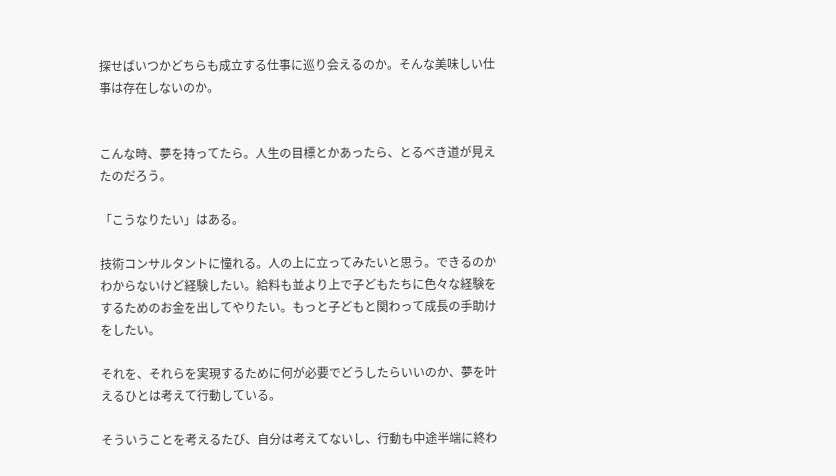探せばいつかどちらも成立する仕事に巡り会えるのか。そんな美味しい仕事は存在しないのか。


こんな時、夢を持ってたら。人生の目標とかあったら、とるべき道が見えたのだろう。

「こうなりたい」はある。

技術コンサルタントに憧れる。人の上に立ってみたいと思う。できるのかわからないけど経験したい。給料も並より上で子どもたちに色々な経験をするためのお金を出してやりたい。もっと子どもと関わって成長の手助けをしたい。

それを、それらを実現するために何が必要でどうしたらいいのか、夢を叶えるひとは考えて行動している。

そういうことを考えるたび、自分は考えてないし、行動も中途半端に終わ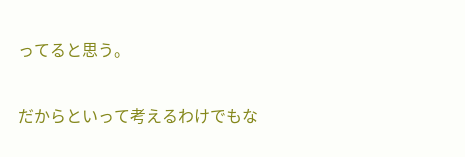ってると思う。

だからといって考えるわけでもな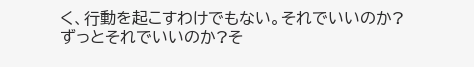く、行動を起こすわけでもない。それでいいのか?ずっとそれでいいのか?そ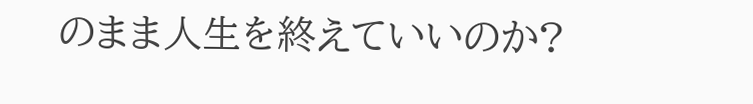のまま人生を終えていいのか?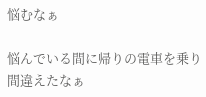悩むなぁ

悩んでいる間に帰りの電車を乗り間違えたなぁ